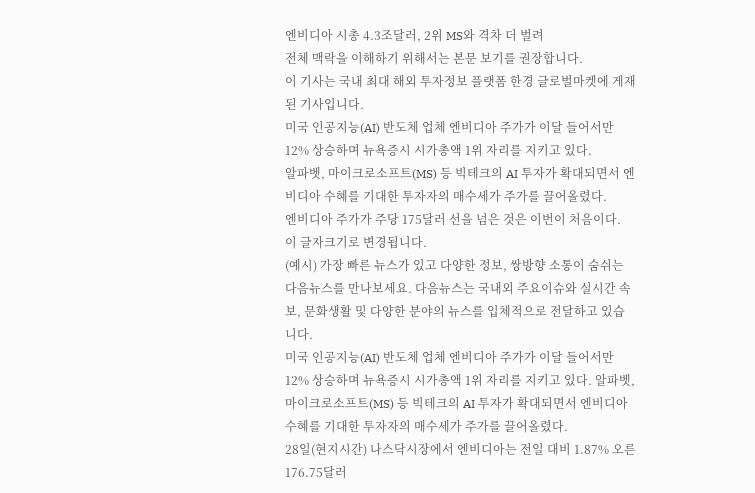엔비디아 시총 4.3조달러, 2위 MS와 격차 더 벌려
전체 맥락을 이해하기 위해서는 본문 보기를 권장합니다.
이 기사는 국내 최대 해외 투자정보 플랫폼 한경 글로벌마켓에 게재된 기사입니다.
미국 인공지능(AI) 반도체 업체 엔비디아 주가가 이달 들어서만 12% 상승하며 뉴욕증시 시가총액 1위 자리를 지키고 있다.
알파벳, 마이크로소프트(MS) 등 빅테크의 AI 투자가 확대되면서 엔비디아 수혜를 기대한 투자자의 매수세가 주가를 끌어올렸다.
엔비디아 주가가 주당 175달러 선을 넘은 것은 이번이 처음이다.
이 글자크기로 변경됩니다.
(예시) 가장 빠른 뉴스가 있고 다양한 정보, 쌍방향 소통이 숨쉬는 다음뉴스를 만나보세요. 다음뉴스는 국내외 주요이슈와 실시간 속보, 문화생활 및 다양한 분야의 뉴스를 입체적으로 전달하고 있습니다.
미국 인공지능(AI) 반도체 업체 엔비디아 주가가 이달 들어서만 12% 상승하며 뉴욕증시 시가총액 1위 자리를 지키고 있다. 알파벳, 마이크로소프트(MS) 등 빅테크의 AI 투자가 확대되면서 엔비디아 수혜를 기대한 투자자의 매수세가 주가를 끌어올렸다.
28일(현지시간) 나스닥시장에서 엔비디아는 전일 대비 1.87% 오른 176.75달러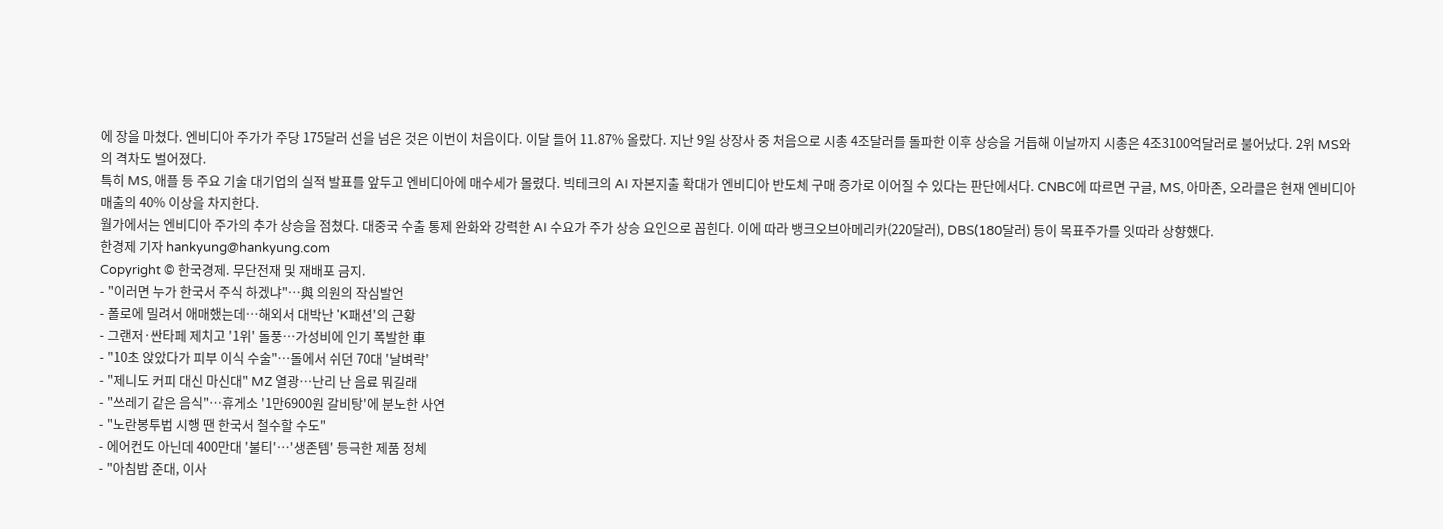에 장을 마쳤다. 엔비디아 주가가 주당 175달러 선을 넘은 것은 이번이 처음이다. 이달 들어 11.87% 올랐다. 지난 9일 상장사 중 처음으로 시총 4조달러를 돌파한 이후 상승을 거듭해 이날까지 시총은 4조3100억달러로 불어났다. 2위 MS와의 격차도 벌어졌다.
특히 MS, 애플 등 주요 기술 대기업의 실적 발표를 앞두고 엔비디아에 매수세가 몰렸다. 빅테크의 AI 자본지출 확대가 엔비디아 반도체 구매 증가로 이어질 수 있다는 판단에서다. CNBC에 따르면 구글, MS, 아마존, 오라클은 현재 엔비디아 매출의 40% 이상을 차지한다.
월가에서는 엔비디아 주가의 추가 상승을 점쳤다. 대중국 수출 통제 완화와 강력한 AI 수요가 주가 상승 요인으로 꼽힌다. 이에 따라 뱅크오브아메리카(220달러), DBS(180달러) 등이 목표주가를 잇따라 상향했다.
한경제 기자 hankyung@hankyung.com
Copyright © 한국경제. 무단전재 및 재배포 금지.
- "이러면 누가 한국서 주식 하겠냐"…與 의원의 작심발언
- 폴로에 밀려서 애매했는데…해외서 대박난 'K패션'의 근황
- 그랜저·싼타페 제치고 '1위' 돌풍…가성비에 인기 폭발한 車
- "10초 앉았다가 피부 이식 수술"…돌에서 쉬던 70대 '날벼락'
- "제니도 커피 대신 마신대" MZ 열광…난리 난 음료 뭐길래
- "쓰레기 같은 음식"…휴게소 '1만6900원 갈비탕'에 분노한 사연
- "노란봉투법 시행 땐 한국서 철수할 수도"
- 에어컨도 아닌데 400만대 '불티'…'생존템' 등극한 제품 정체
- "아침밥 준대, 이사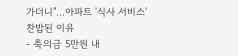가더니"…아파트 '식사 서비스' 찬밥된 이유
- 축의금 5만원 내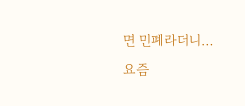면 민폐라더니…요즘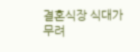결혼식장 식대가 무려